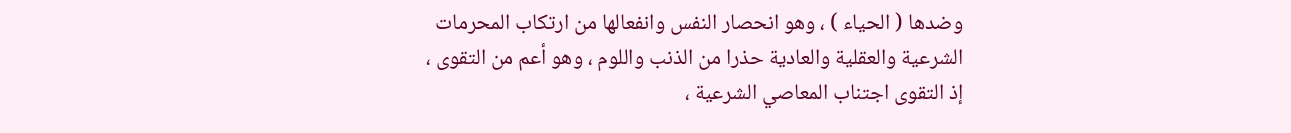وضدها ( الحياء ) ، وهو انحصار النفس وانفعالها من ارتكاب المحرمات
الشرعية والعقلية والعادية حذرا من الذنب واللوم ، وهو أعم من التقوى ،
إذ التقوى اجتناب المعاصي الشرعية ،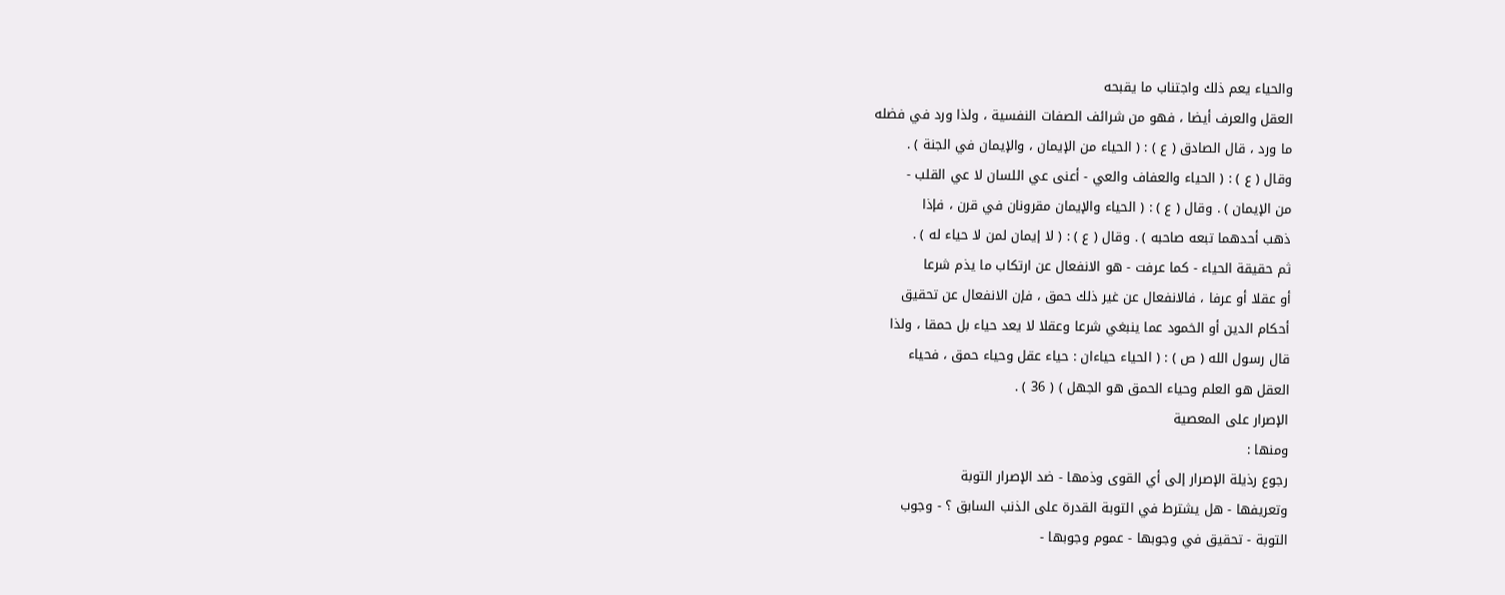والحياء يعم ذلك واجتناب ما يقبحه
العقل والعرف أيضا ، فهو من شرائف الصفات النفسية ، ولذا ورد في فضله
ما ورد ، قال الصادق ( ع ) : ( الحياء من الإيمان ، والإيمان في الجنة ) .
وقال ( ع ) : ( الحياء والعفاف والعي - أعنى عي اللسان لا عي القلب -
من الإيمان ) . وقال ( ع ) : ( الحياء والإيمان مقرونان في قرن ، فإذا
ذهب أحدهما تبعه صاحبه ) . وقال ( ع ) : ( لا إيمان لمن لا حياء له ) .
ثم حقيقة الحياء - كما عرفت - هو الانفعال عن ارتكاب ما يذم شرعا
أو عقلا أو عرفا ، فالانفعال عن غير ذلك حمق ، فإن الانفعال عن تحقيق
أحكام الدين أو الخمود عما ينبغي شرعا وعقلا لا يعد حياء بل حمقا ، ولذا
قال رسول الله ( ص ) : ( الحياء حياءان : حياء عقل وحياء حمق ، فحياء
العقل هو العلم وحياء الحمق هو الجهل ) ( 36 ) .
الإصرار على المعصية
ومنها :
رجوع رذيلة الإصرار إلى أي القوى وذمها - ضد الإصرار التوبة
وتعريفها - هل يشترط في التوبة القدرة على الذنب السابق ؟ - وجوب
التوبة - تحقيق في وجوبها - عموم وجوبها -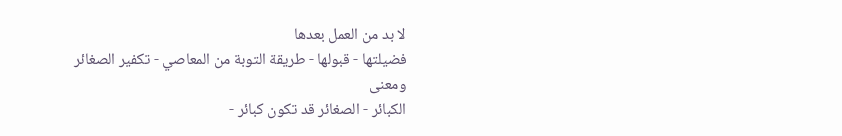لا بد من العمل بعدها
فضيلتها - قبولها - طريقة التوبة من المعاصي - تكفير الصغائر ومعنى
الكبائر - الصغائر قد تكون كبائر -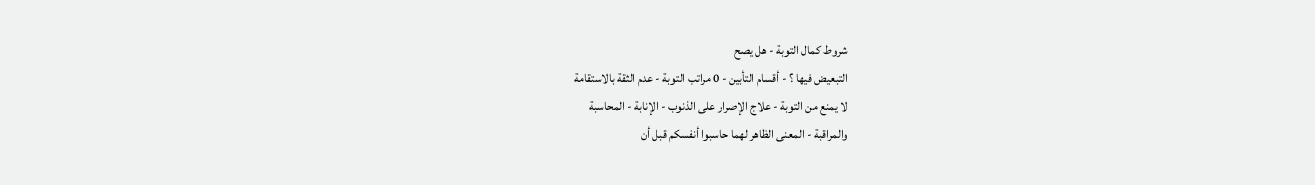شروط كمال التوبة - هل يصح
التبعيض فيها ؟ - أقسام التأبين - 0 مراتب التوبة - عدم الثقة بالاستقامة
لا يمنع من التوبة - علاج الإصرار على الذنوب - الإنابة - المحاسبة
والمراقبة - المعنى الظاهر لهما حاسبوا أنفسكم قبل أن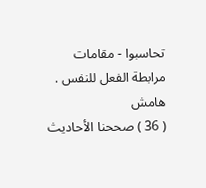تحاسبوا - مقامات
مرابطة الفعل للنفس .
هامش
( 36 ) صححنا الأحاديث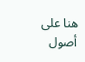هنا على أصول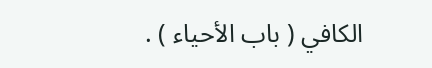الكافي ( باب الأحياء ) .